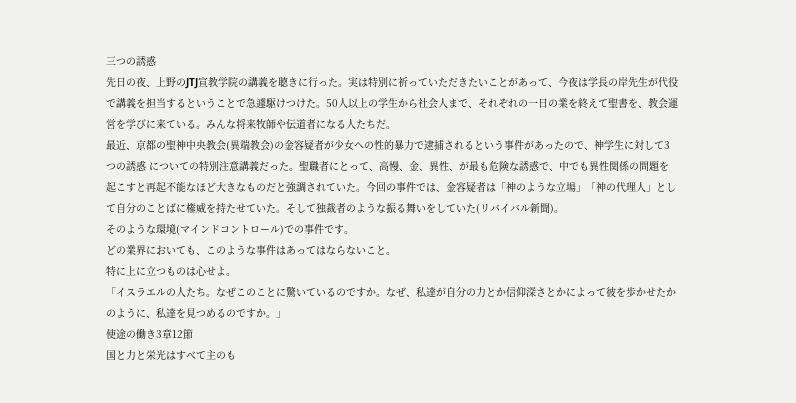三つの誘惑
先日の夜、上野のJTJ宣教学院の講義を聴きに行った。実は特別に祈っていただきたいことがあって、今夜は学長の岸先生が代役で講義を担当するということで急遽駆けつけた。50人以上の学生から社会人まで、それぞれの一日の業を終えて聖書を、教会運営を学びに来ている。みんな将来牧師や伝道者になる人たちだ。
最近、京都の聖神中央教会(異端教会)の金容疑者が少女への性的暴力で逮捕されるという事件があったので、神学生に対して3つの誘惑 についての特別注意講義だった。聖職者にとって、高慢、金、異性、が最も危険な誘惑で、中でも異性関係の問題を起こすと再起不能なほど大きなものだと強調されていた。今回の事件では、金容疑者は「神のような立場」「神の代理人」として自分のことばに権威を持たせていた。そして独裁者のような振る舞いをしていた(リバイバル新聞)。
そのような環境(マインドコントロール)での事件です。
どの業界においても、このような事件はあってはならないこと。
特に上に立つものは心せよ。
「イスラエルの人たち。なぜこのことに驚いているのですか。なぜ、私達が自分の力とか信仰深さとかによって彼を歩かせたかのように、私達を見つめるのですか。」
使途の働き3章12節
国と力と栄光はすべて主のも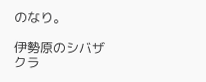のなり。

伊勢原のシバザクラ